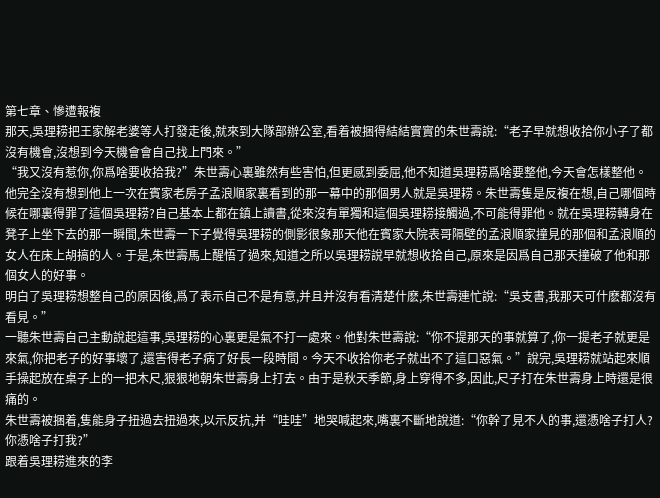第七章、慘遭報複
那天,吳理耢把王家解老婆等人打發走後,就來到大隊部辦公室,看着被捆得結結實實的朱世壽說:“老子早就想收拾你小子了都沒有機會,沒想到今天機會會自己找上門來。”
“我又沒有惹你,你爲啥要收拾我?”朱世壽心裏雖然有些害怕,但更感到委屈,他不知道吳理耢爲啥要整他,今天會怎樣整他。他完全沒有想到他上一次在賓家老房子孟浪順家裏看到的那一幕中的那個男人就是吳理耢。朱世壽隻是反複在想,自己哪個時候在哪裏得罪了這個吳理耢?自己基本上都在鎮上讀書,從來沒有單獨和這個吳理耢接觸過,不可能得罪他。就在吳理耢轉身在凳子上坐下去的那一瞬間,朱世壽一下子覺得吳理耢的側影很象那天他在賓家大院表哥隔壁的孟浪順家撞見的那個和孟浪順的女人在床上胡搞的人。于是,朱世壽馬上醒悟了過來,知道之所以吳理耢說早就想收拾自己,原來是因爲自己那天撞破了他和那個女人的好事。
明白了吳理耢想整自己的原因後,爲了表示自己不是有意,并且并沒有看清楚什麽,朱世壽連忙說:“吳支書,我那天可什麽都沒有看見。”
一聽朱世壽自己主動說起這事,吳理耢的心裏更是氣不打一處來。他對朱世壽說:“你不提那天的事就算了,你一提老子就更是來氣,你把老子的好事壞了,還害得老子病了好長一段時間。今天不收拾你老子就出不了這口惡氣。”說完,吳理耢就站起來順手操起放在桌子上的一把木尺,狠狠地朝朱世壽身上打去。由于是秋天季節,身上穿得不多,因此,尺子打在朱世壽身上時還是很痛的。
朱世壽被捆着,隻能身子扭過去扭過來,以示反抗,并“哇哇”地哭喊起來,嘴裏不斷地說道:“你幹了見不人的事,還憑啥子打人?你憑啥子打我?”
跟着吳理耢進來的李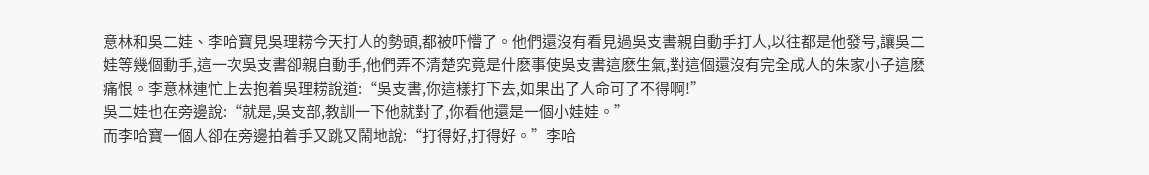意林和吳二娃、李哈寶見吳理耢今天打人的勢頭,都被吓懵了。他們還沒有看見過吳支書親自動手打人,以往都是他發号,讓吳二娃等幾個動手,這一次吳支書卻親自動手,他們弄不清楚究竟是什麽事使吳支書這麽生氣,對這個還沒有完全成人的朱家小子這麽痛恨。李意林連忙上去抱着吳理耢說道:“吳支書,你這樣打下去,如果出了人命可了不得啊!”
吳二娃也在旁邊說:“就是,吳支部,教訓一下他就對了,你看他還是一個小娃娃。”
而李哈寶一個人卻在旁邊拍着手又跳又鬧地說:“打得好,打得好。”李哈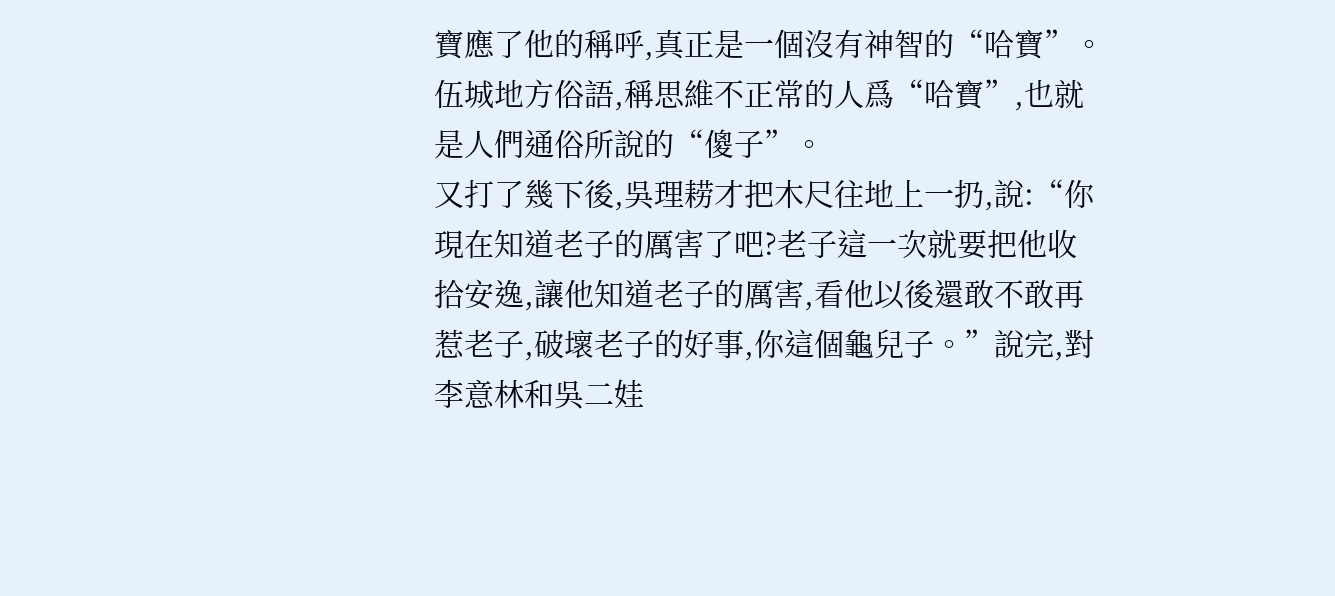寶應了他的稱呼,真正是一個沒有神智的“哈寶”。伍城地方俗語,稱思維不正常的人爲“哈寶”,也就是人們通俗所說的“傻子”。
又打了幾下後,吳理耢才把木尺往地上一扔,說:“你現在知道老子的厲害了吧?老子這一次就要把他收拾安逸,讓他知道老子的厲害,看他以後還敢不敢再惹老子,破壞老子的好事,你這個龜兒子。”說完,對李意林和吳二娃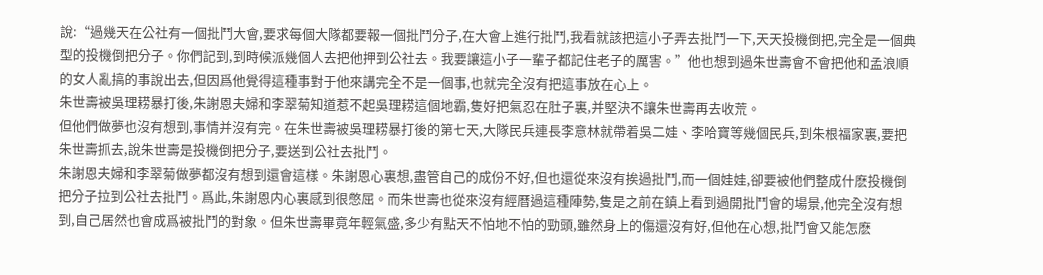說:“過幾天在公社有一個批鬥大會,要求每個大隊都要報一個批鬥分子,在大會上進行批鬥,我看就該把這小子弄去批鬥一下,天天投機倒把,完全是一個典型的投機倒把分子。你們記到,到時候派幾個人去把他押到公社去。我要讓這小子一輩子都記住老子的厲害。”他也想到過朱世壽會不會把他和孟浪順的女人亂搞的事說出去,但因爲他覺得這種事對于他來講完全不是一個事,也就完全沒有把這事放在心上。
朱世壽被吳理耢暴打後,朱謝恩夫婦和李翠菊知道惹不起吳理耢這個地霸,隻好把氣忍在肚子裏,并堅決不讓朱世壽再去收荒。
但他們做夢也沒有想到,事情并沒有完。在朱世壽被吳理耢暴打後的第七天,大隊民兵連長李意林就帶着吳二娃、李哈寶等幾個民兵,到朱根福家裏,要把朱世壽抓去,說朱世壽是投機倒把分子,要送到公社去批鬥。
朱謝恩夫婦和李翠菊做夢都沒有想到還會這樣。朱謝恩心裏想,盡管自己的成份不好,但也還從來沒有挨過批鬥,而一個娃娃,卻要被他們整成什麽投機倒把分子拉到公社去批鬥。爲此,朱謝恩内心裏感到很憋屈。而朱世壽也從來沒有經曆過這種陣勢,隻是之前在鎮上看到過開批鬥會的場景,他完全沒有想到,自己居然也會成爲被批鬥的對象。但朱世壽畢竟年輕氣盛,多少有點天不怕地不怕的勁頭,雖然身上的傷還沒有好,但他在心想,批鬥會又能怎麽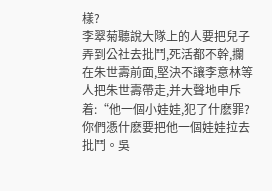樣?
李翠菊聽說大隊上的人要把兒子弄到公社去批鬥,死活都不幹,攔在朱世壽前面,堅決不讓李意林等人把朱世壽帶走,并大聲地申斥着:“他一個小娃娃,犯了什麽罪?你們憑什麽要把他一個娃娃拉去批鬥。吳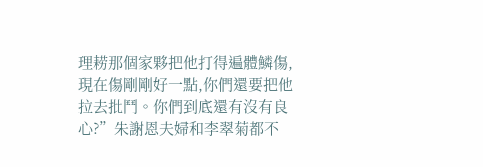理耢那個家夥把他打得遍體鱗傷,現在傷剛剛好一點,你們還要把他拉去批鬥。你們到底還有沒有良心?”朱謝恩夫婦和李翠菊都不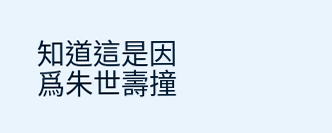知道這是因爲朱世壽撞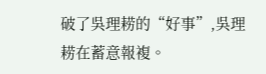破了吳理耢的“好事”,吳理耢在蓄意報複。